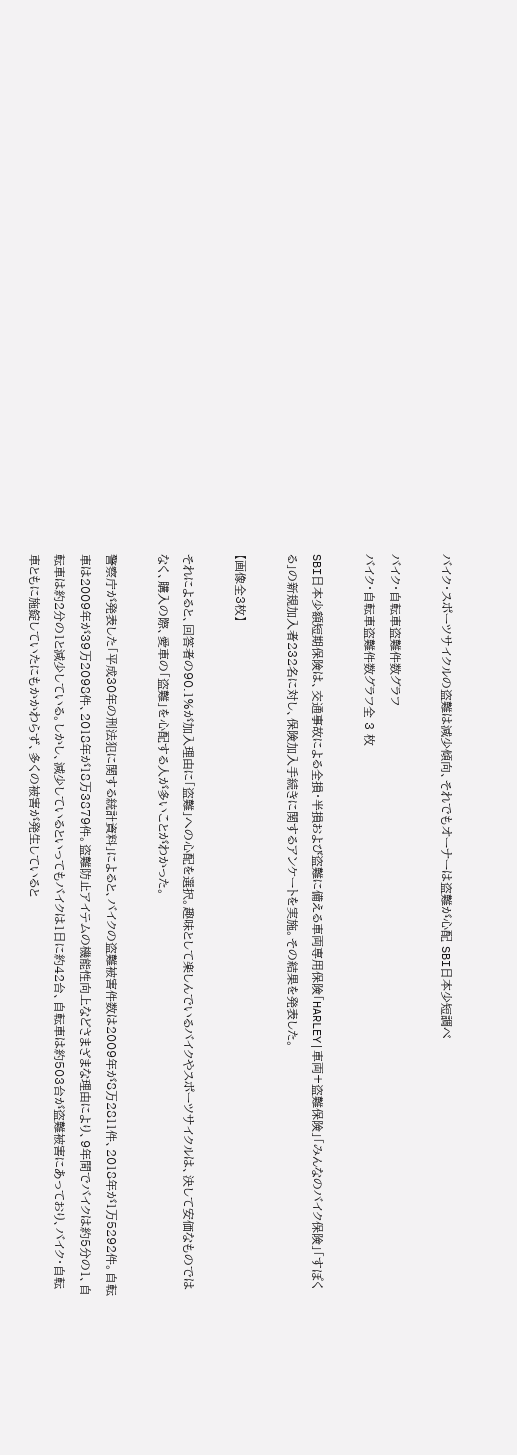バイク・スポーツサイクルの盗難は減少傾向、それでもオーナーは盗難が心配 SBI日本少短調べ

バイク・自転車盗難件数グラフ
バイク・自転車盗難件数グラフ全 3 枚

SBI日本少額短期保険は、交通事故による全損・半損および盗難に備える車両専用保険「HARLEY|車両+盗難保険」「みんなのバイク保険」「すぽくる」の新規加入者232名に対し、保険加入手続きに関するアンケートを実施。その結果を発表した。

【画像全3枚】

それによると、回答者の90.1%が加入理由に「盗難」への心配を選択。趣味として楽しんでいるバイクやスポーツサイクルは、決して安価なものではなく、購入の際、愛車の「盗難」を心配する人が多いことがわかった。

警察庁が発表した「平成30年の刑法犯に関する統計資料」によると、バイクの盗難被害件数は2009年が8万2811件、2018年が1万5292件。自転車は2009年が39万2098件、2018年が18万3879件。盗難防止アイテムの機能性向上などさまざまな理由により、9年間でバイクは約5分の1、自転車は約2分の1と減少している。しかし、減少しているといってもバイクは1日に約42台、自転車は約503台が盗難被害にあっており、バイク・自転車ともに施錠していたにもかかわらず、多くの被害が発生していると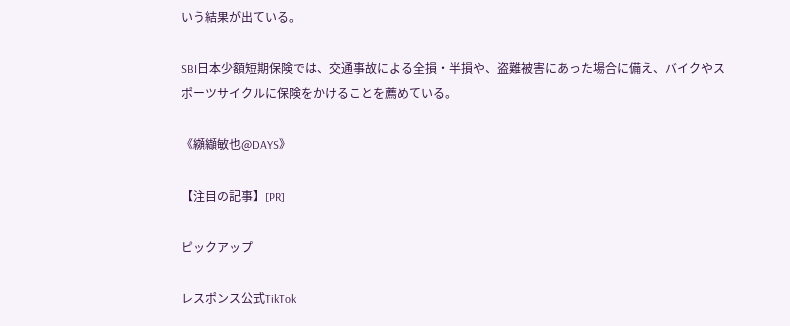いう結果が出ている。

SBI日本少額短期保険では、交通事故による全損・半損や、盗難被害にあった場合に備え、バイクやスポーツサイクルに保険をかけることを薦めている。

《纐纈敏也@DAYS》

【注目の記事】[PR]

ピックアップ

レスポンス公式TikTok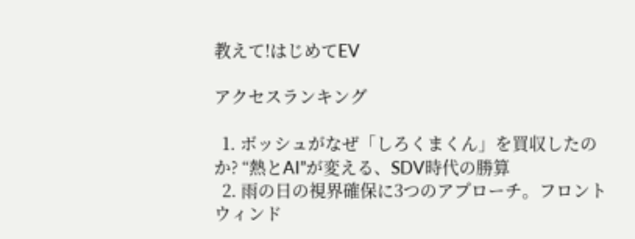教えて!はじめてEV

アクセスランキング

  1. ボッシュがなぜ「しろくまくん」を買収したのか? “熱とAI”が変える、SDV時代の勝算
  2. 雨の日の視界確保に3つのアプローチ。フロントウィンド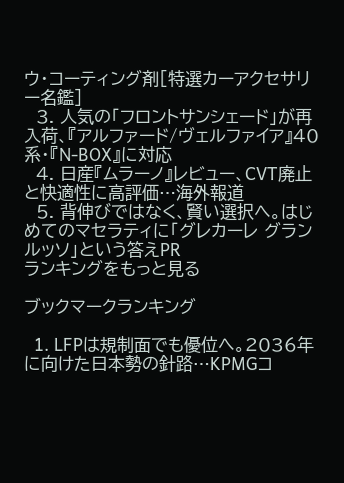ウ・コーティング剤[特選カーアクセサリー名鑑]
  3. 人気の「フロントサンシェード」が再入荷、『アルファード/ヴェルファイア』40系・『N-BOX』に対応
  4. 日産『ムラーノ』レビュー、CVT廃止と快適性に高評価…海外報道
  5. 背伸びではなく、賢い選択へ。はじめてのマセラティに「グレカーレ グランルッソ」という答えPR
ランキングをもっと見る

ブックマークランキング

  1. LFPは規制面でも優位へ。2036年に向けた日本勢の針路…KPMGコ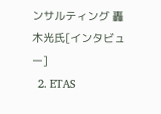ンサルティング 轟木光氏[インタビュー]
  2. ETAS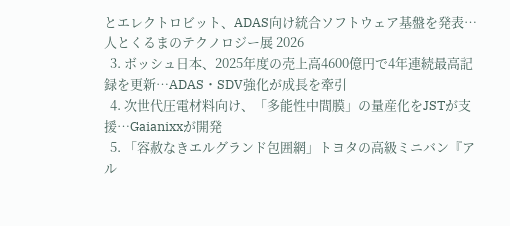とエレクトロビット、ADAS向け統合ソフトウェア基盤を発表…人とくるまのテクノロジー展 2026
  3. ボッシュ日本、2025年度の売上高4600億円で4年連続最高記録を更新…ADAS・SDV強化が成長を牽引
  4. 次世代圧電材料向け、「多能性中間膜」の量産化をJSTが支援…Gaianixxが開発
  5. 「容赦なきエルグランド包囲網」トヨタの高級ミニバン『アル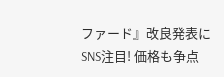ファード』改良発表にSNS注目! 価格も争点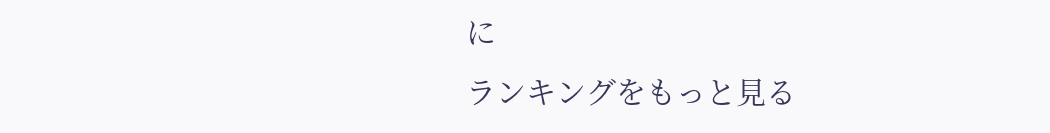に
ランキングをもっと見る